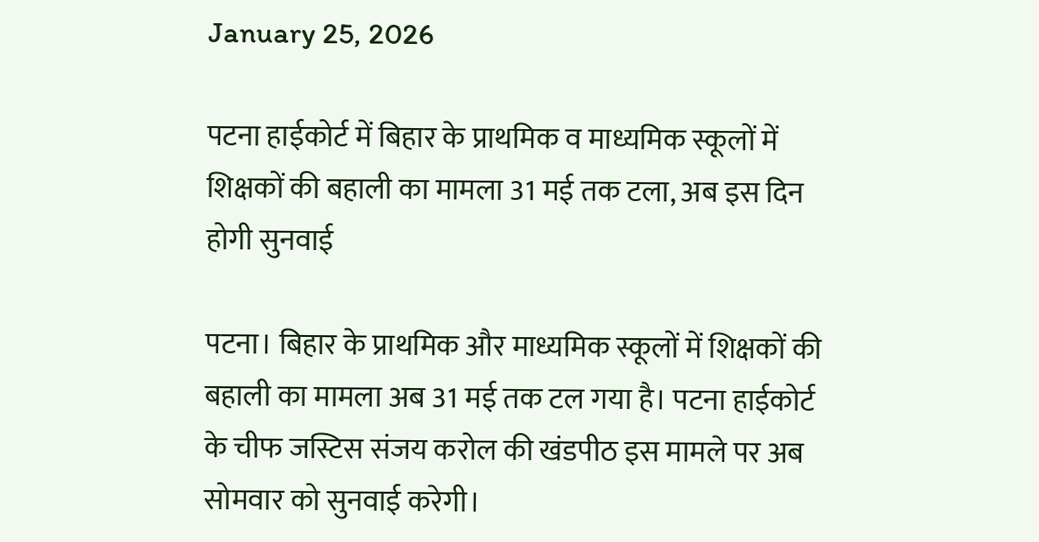January 25, 2026

पटना हाईकोर्ट में बिहार के प्राथमिक व माध्यमिक स्कूलों में शिक्षकों की बहाली का मामला 31 मई तक टला, अब इस दिन होगी सुनवाई

पटना। बिहार के प्राथमिक और माध्यमिक स्कूलों में शिक्षकों की बहाली का मामला अब 31 मई तक टल गया है। पटना हाईकोर्ट के चीफ जस्टिस संजय करोल की खंडपीठ इस मामले पर अब सोमवार को सुनवाई करेगी।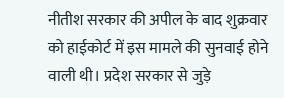नीतीश सरकार की अपील के बाद शुक्रवार को हाईकोर्ट में इस मामले की सुनवाई होने वाली थी। प्रदेश सरकार से जुड़े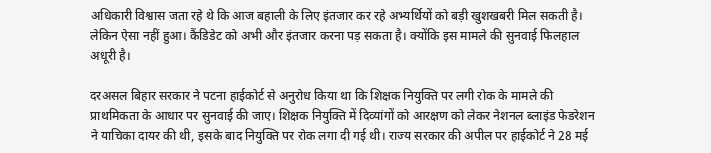अधिकारी विश्वास जता रहे थे कि आज बहाली के लिए इंतजार कर रहे अभ्यर्थियों को बड़ी खुशखबरी मिल सकती है। लेकिन ऐसा नहीं हुआ। कैंडिडेट को अभी और इंतजार करना पड़ सकता है। क्योंकि इस मामले की सुनवाई फिलहाल अधूरी है।

दरअसल बिहार सरकार ने पटना हाईकोर्ट से अनुरोध किया था कि शिक्षक नियुक्ति पर लगी रोक के मामले की प्राथमिकता के आधार पर सुनवाई की जाए। शिक्षक नियुक्ति में दिव्यांगों को आरक्षण को लेकर नेशनल ब्लाइंड फेडरेशन ने याचिका दायर की थी, इसके बाद नियुक्ति पर रोक लगा दी गई थी। राज्य सरकार की अपील पर हाईकोर्ट ने 28 मई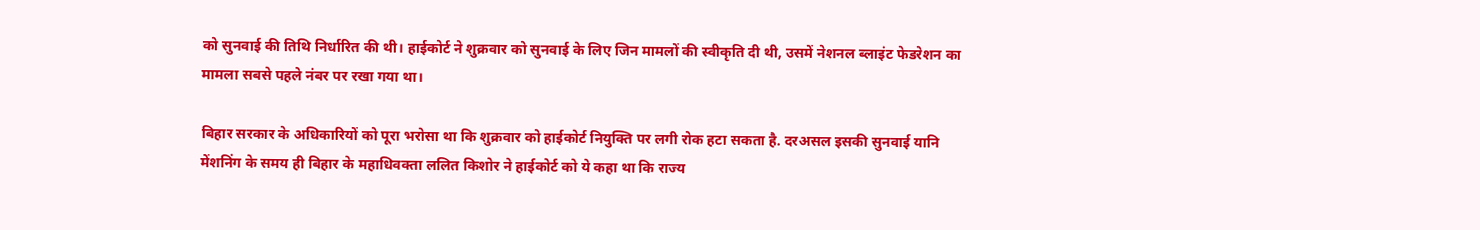को सुनवाई की तिथि निर्धारित की थी। हाईकोर्ट ने शुक्रवार को सुनवाई के लिए जिन मामलों की स्वीकृति दी थी, उसमें नेशनल ब्लाइंट फेडरेशन का मामला सबसे पहले नंबर पर रखा गया था।

बिहार सरकार के अधिकारियों को पूरा भरोसा था कि शुक्रवार को हाईकोर्ट नियुक्ति पर लगी रोक हटा सकता है. दरअसल इसकी सुनवाई यानि मेंशनिंग के समय ही बिहार के महाधिवक्ता ललित किशोर ने हाईकोर्ट को ये कहा था कि राज्य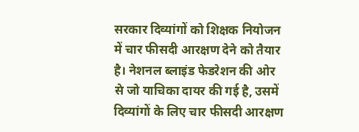सरकार दिव्यांगों को शिक्षक नियोजन में चार फीसदी आरक्षण देने को तैयार है। नेशनल ब्लाइंड फेडरेशन की ओर से जो याचिका दायर की गई है, उसमें दिव्यांगों के लिए चार फीसदी आरक्षण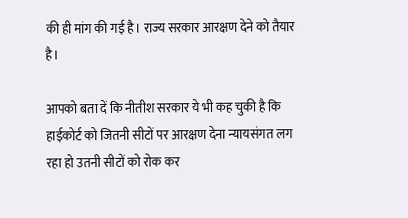की ही मांग की गई है। राज्य सरकार आरक्षण देने को तैयार है।

आपको बता दें कि नीतीश सरकार ये भी कह चुकी है कि हाईकोर्ट को जितनी सीटों पर आरक्षण देना न्यायसंगत लग रहा हो उतनी सीटों को रोक कर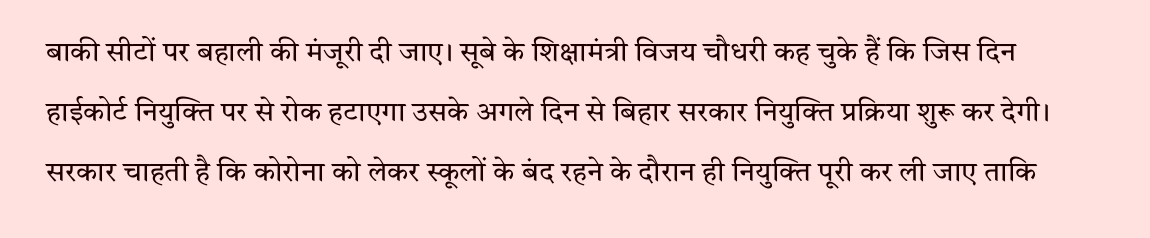बाकी सीटों पर बहाली की मंजूरी दी जाए। सूबे के शिक्षामंत्री विजय चौधरी कह चुके हैं कि जिस दिन हाईकोर्ट नियुक्ति पर से रोक हटाएगा उसके अगले दिन से बिहार सरकार नियुक्ति प्रक्रिया शुरू कर देगी। सरकार चाहती है कि कोरोना को लेकर स्कूलों के बंद रहने के दौरान ही नियुक्ति पूरी कर ली जाए ताकि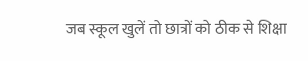जब स्कूल खुलें तो छात्रों को ठीक से शिक्षा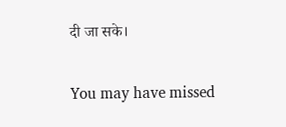दी जा सके।

You may have missed